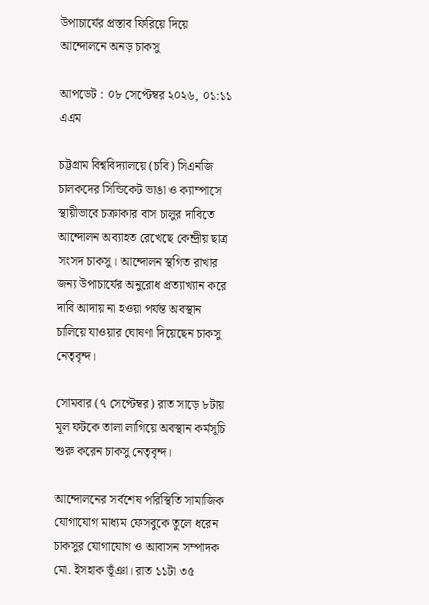উপাচার্যের প্রস্তাব ফিরিয়ে দিয়ে আন্দোলনে অনড় চাকসু

আপডেট : ০৮ সেপ্টেম্বর ২০২৬, ০১:১১ এএম

চট্টগ্রাম বিশ্ববিদ্যালয়ে (চবি) সিএনজি চালকদের সিন্ডিকেট ভাঙা ও ক্যাম্পাসে স্থায়ীভাবে চক্রাকার বাস চালুর দাবিতে আন্দোলন অব্যাহত রেখেছে কেন্দ্রীয় ছাত্র সংসদ চাকসু। আন্দোলন স্থগিত রাখার জন্য উপাচার্যের অনুরোধ প্রত্যাখ্যান করে দাবি আদায় না হওয়া পর্যন্ত অবস্থান চালিয়ে যাওয়ার ঘোষণা দিয়েছেন চাকসু নেতৃবৃন্দ।

সোমবার (৭ সেপ্টেম্বর) রাত সাড়ে ৮টায় মূল ফটকে তালা লাগিয়ে অবস্থান কর্মসূচি শুরু করেন চাকসু নেতৃবৃন্দ।

আন্দোলনের সর্বশেষ পরিস্থিতি সামাজিক যোগাযোগ মাধ্যম ফেসবুকে তুলে ধরেন চাকসুর যোগাযোগ ও আবাসন সম্পাদক মো. ইসহাক ভূঁঞা। রাত ১১টা ৩৫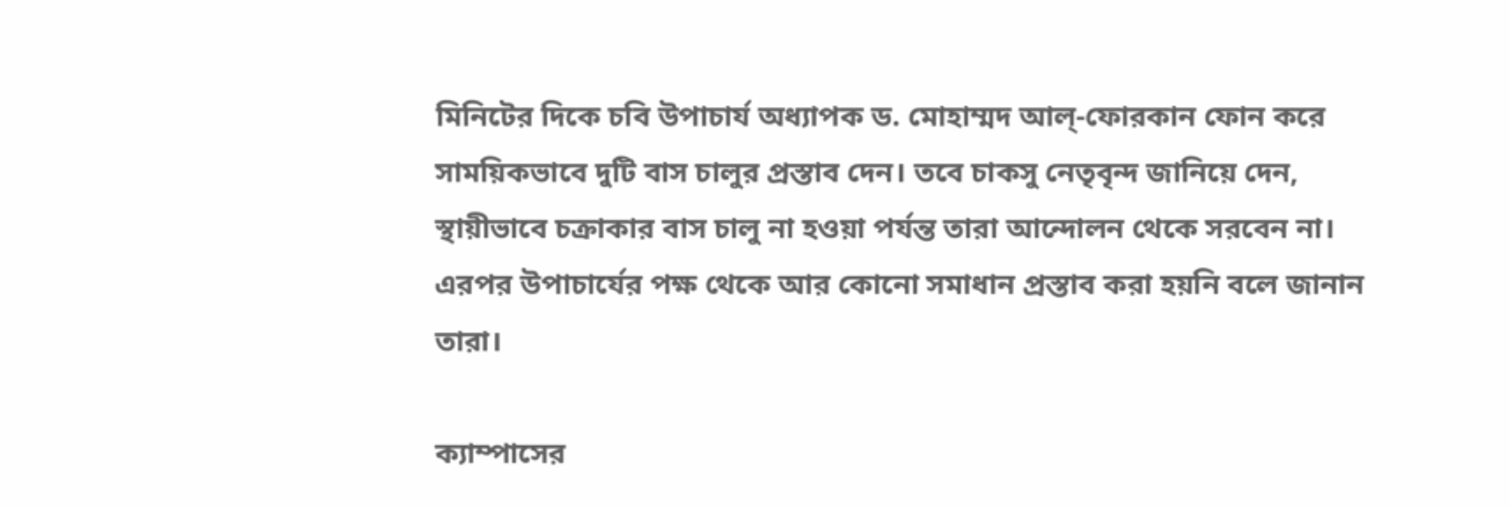মিনিটের দিকে চবি উপাচার্য অধ্যাপক ড. মোহাম্মদ আল্-ফোরকান ফোন করে সাময়িকভাবে দুটি বাস চালুর প্রস্তাব দেন। তবে চাকসু নেতৃবৃন্দ জানিয়ে দেন, স্থায়ীভাবে চক্রাকার বাস চালু না হওয়া পর্যন্ত তারা আন্দোলন থেকে সরবেন না। এরপর উপাচার্যের পক্ষ থেকে আর কোনো সমাধান প্রস্তাব করা হয়নি বলে জানান তারা।

ক্যাম্পাসের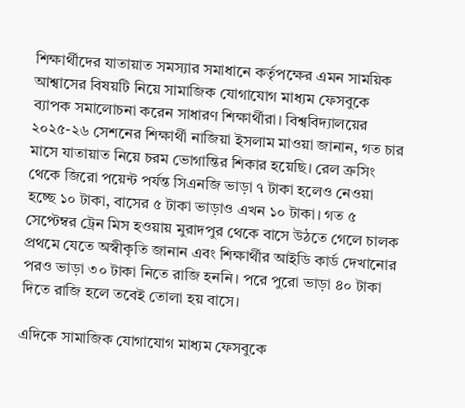শিক্ষার্থীদের যাতায়াত সমস্যার সমাধানে কর্তৃপক্ষের এমন সাময়িক আশ্বাসের বিষয়টি নিয়ে সামাজিক যোগাযোগ মাধ্যম ফেসবুকে ব্যাপক সমালোচনা করেন সাধারণ শিক্ষার্থীরা। বিশ্ববিদ্যালয়ের ২০২৫-২৬ সেশনের শিক্ষার্থী নাজিয়া ইসলাম মাওয়া জানান, গত চার মাসে যাতায়াত নিয়ে চরম ভোগান্তির শিকার হয়েছি। রেল ক্রসিং থেকে জিরো পয়েন্ট পর্যন্ত সিএনজি ভাড়া ৭ টাকা হলেও নেওয়া হচ্ছে ১০ টাকা, বাসের ৫ টাকা ভাড়াও এখন ১০ টাকা। গত ৫ সেপ্টেম্বর ট্রেন মিস হওয়ায় মুরাদপুর থেকে বাসে উঠতে গেলে চালক প্রথমে যেতে অস্বীকৃতি জানান এবং শিক্ষার্থীর আইডি কার্ড দেখানোর পরও ভাড়া ৩০ টাকা নিতে রাজি হননি। পরে পুরো ভাড়া ৪০ টাকা দিতে রাজি হলে তবেই তোলা হয় বাসে।

এদিকে সামাজিক যোগাযোগ মাধ্যম ফেসবুকে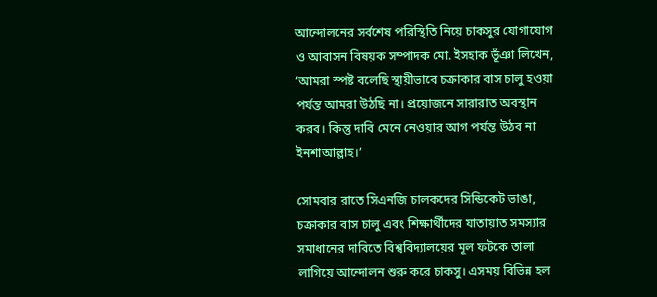আন্দোলনের সর্বশেষ পরিস্থিতি নিয়ে চাকসুর যোগাযোগ ও আবাসন বিষয়ক সম্পাদক মো. ইসহাক ভূঁঞা লিখেন, ‘আমরা স্পষ্ট বলেছি স্থায়ীভাবে চক্রাকার বাস চালু হওয়া পর্যন্ত আমরা উঠছি না। প্রয়োজনে সারারাত অবস্থান করব। কিন্তু দাবি মেনে নেওয়ার আগ পর্যন্ত উঠব না ইনশাআল্লাহ।’

সোমবার রাতে সিএনজি চালকদের সিন্ডিকেট ভাঙা, চক্রাকার বাস চালু এবং শিক্ষার্থীদের যাতায়াত সমস্যার সমাধানের দাবিতে বিশ্ববিদ্যালয়ের মূল ফটকে তালা লাগিয়ে আন্দোলন শুরু করে চাকসু। এসময় বিভিন্ন হল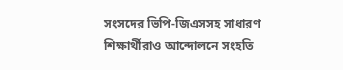সংসদের ভিপি-জিএসসহ সাধারণ শিক্ষার্থীরাও আন্দোলনে সংহতি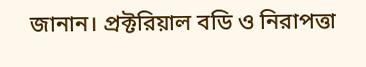জানান। প্রক্টরিয়াল বডি ও নিরাপত্তা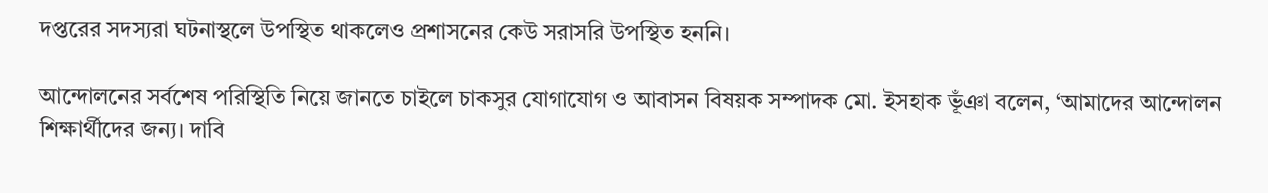দপ্তরের সদস্যরা ঘটনাস্থলে উপস্থিত থাকলেও প্রশাসনের কেউ সরাসরি উপস্থিত হননি।

আন্দোলনের সর্বশেষ পরিস্থিতি নিয়ে জানতে চাইলে চাকসুর যোগাযোগ ও আবাসন বিষয়ক সম্পাদক মো. ইসহাক ভূঁঞা বলেন, ‘আমাদের আন্দোলন শিক্ষার্থীদের জন্য। দাবি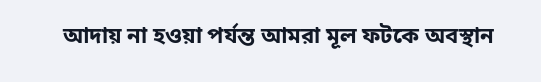আদায় না হওয়া পর্যন্ত আমরা মূল ফটকে অবস্থান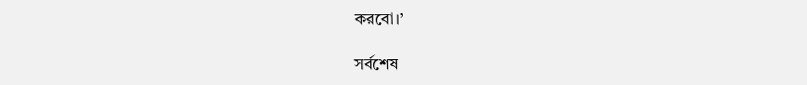করবো।’

সর্বশেষ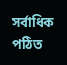সর্বাধিক পঠিত